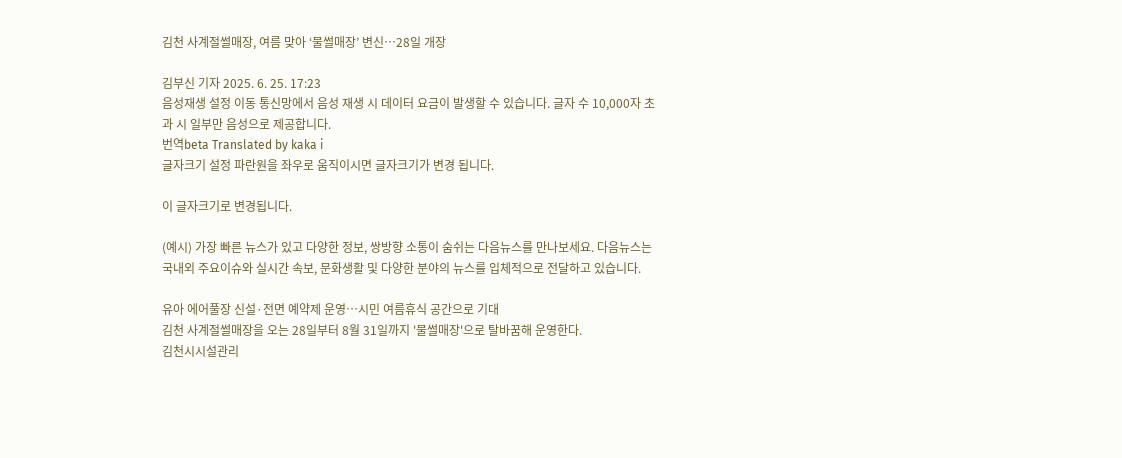김천 사계절썰매장, 여름 맞아 ‘물썰매장’ 변신…28일 개장

김부신 기자 2025. 6. 25. 17:23
음성재생 설정 이동 통신망에서 음성 재생 시 데이터 요금이 발생할 수 있습니다. 글자 수 10,000자 초과 시 일부만 음성으로 제공합니다.
번역beta Translated by kaka i
글자크기 설정 파란원을 좌우로 움직이시면 글자크기가 변경 됩니다.

이 글자크기로 변경됩니다.

(예시) 가장 빠른 뉴스가 있고 다양한 정보, 쌍방향 소통이 숨쉬는 다음뉴스를 만나보세요. 다음뉴스는 국내외 주요이슈와 실시간 속보, 문화생활 및 다양한 분야의 뉴스를 입체적으로 전달하고 있습니다.

유아 에어풀장 신설·전면 예약제 운영…시민 여름휴식 공간으로 기대
김천 사계절썰매장을 오는 28일부터 8월 31일까지 '물썰매장'으로 탈바꿈해 운영한다.
김천시시설관리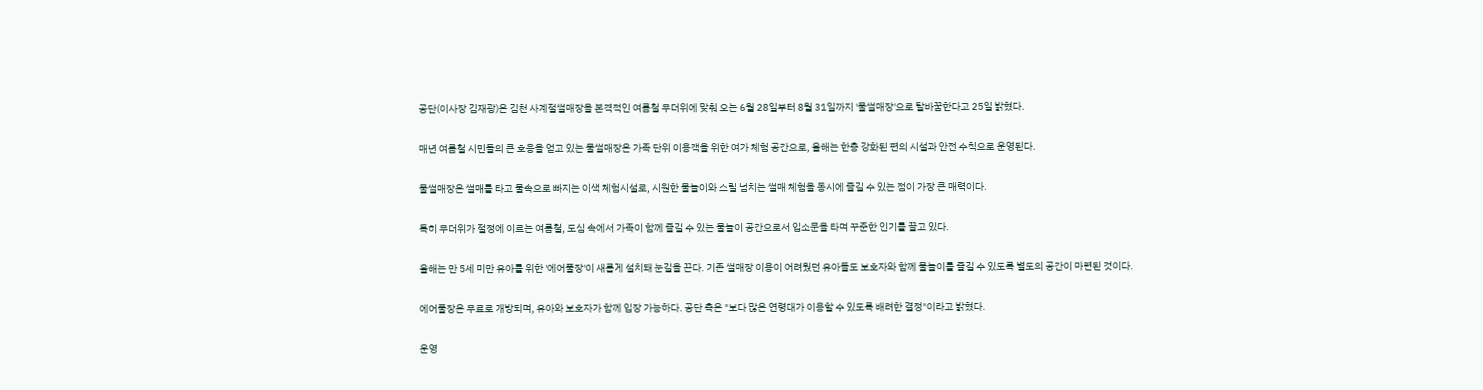공단(이사장 김재광)은 김천 사계절썰매장을 본격적인 여름철 무더위에 맞춰 오는 6월 28일부터 8월 31일까지 '물썰매장'으로 탈바꿈한다고 25일 밝혔다.

매년 여름철 시민들의 큰 호응을 얻고 있는 물썰매장은 가족 단위 이용객을 위한 여가 체험 공간으로, 올해는 한층 강화된 편의 시설과 안전 수칙으로 운영된다.

물썰매장은 썰매를 타고 물속으로 빠지는 이색 체험시설로, 시원한 물놀이와 스릴 넘치는 썰매 체험을 동시에 즐길 수 있는 점이 가장 큰 매력이다.

특히 무더위가 절정에 이르는 여름철, 도심 속에서 가족이 함께 즐길 수 있는 물놀이 공간으로서 입소문을 타며 꾸준한 인기를 끌고 있다.

올해는 만 5세 미만 유아를 위한 '에어풀장'이 새롭게 설치돼 눈길을 끈다. 기존 썰매장 이용이 어려웠던 유아들도 보호자와 함께 물놀이를 즐길 수 있도록 별도의 공간이 마련된 것이다.

에어풀장은 무료로 개방되며, 유아와 보호자가 함께 입장 가능하다. 공단 측은 "보다 많은 연령대가 이용할 수 있도록 배려한 결정"이라고 밝혔다.

운영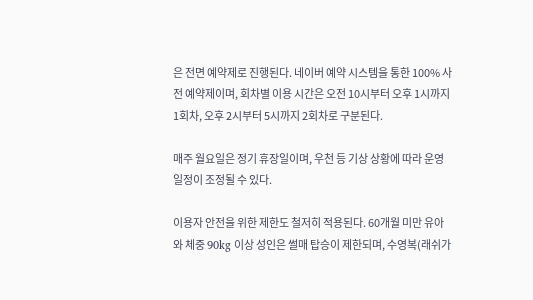은 전면 예약제로 진행된다. 네이버 예약 시스템을 통한 100% 사전 예약제이며, 회차별 이용 시간은 오전 10시부터 오후 1시까지 1회차, 오후 2시부터 5시까지 2회차로 구분된다.

매주 월요일은 정기 휴장일이며, 우천 등 기상 상황에 따라 운영 일정이 조정될 수 있다.

이용자 안전을 위한 제한도 철저히 적용된다. 60개월 미만 유아와 체중 90kg 이상 성인은 썰매 탑승이 제한되며, 수영복(래쉬가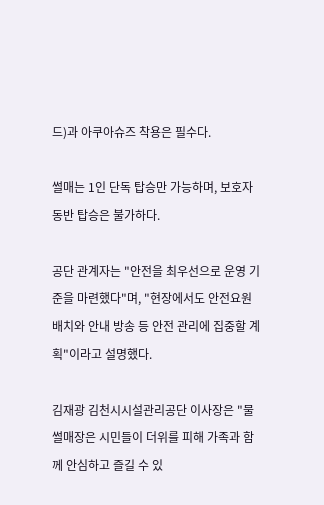드)과 아쿠아슈즈 착용은 필수다.

썰매는 1인 단독 탑승만 가능하며, 보호자 동반 탑승은 불가하다.

공단 관계자는 "안전을 최우선으로 운영 기준을 마련했다"며, "현장에서도 안전요원 배치와 안내 방송 등 안전 관리에 집중할 계획"이라고 설명했다.

김재광 김천시시설관리공단 이사장은 "물썰매장은 시민들이 더위를 피해 가족과 함께 안심하고 즐길 수 있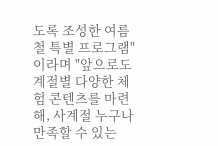도록 조성한 여름철 특별 프로그램"이라며 "앞으로도 계절별 다양한 체험 콘텐츠를 마련해, 사계절 누구나 만족할 수 있는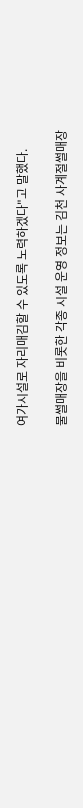여가시설로 자리매김할 수 있도록 노력하겠다"고 말했다.

물썰매장을 비롯한 각종 시설 운영 정보는 김천 사계절썰매장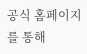공식 홈페이지를 통해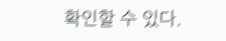확인할 수 있다.